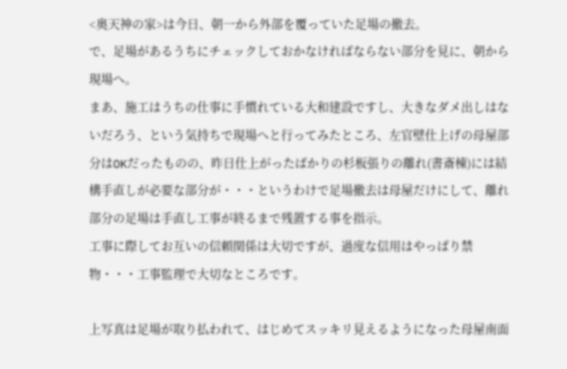<奥天神の家>は今日、朝一から外部を覆っていた足場の撤去。
で、足場があるうちにチェックしておかなければならない部分を見に、朝から現場へ。
まあ、施工はうちの仕事に手慣れている大和建設ですし、大きなダメ出しはないだろう、という気持ちで現場へと行ってみたところ、左官壁仕上げの母屋部分はOKだったものの、昨日仕上がったばかりの杉板張りの離れ(書斎棟)には結構手直しが必要な部分が・・・というわけで足場撤去は母屋だけにして、離れ部分の足場は手直し工事が終るまで残置する事を指示。
工事に際してお互いの信頼関係は大切ですが、過度な信用はやっぱり禁物・・・工事監理で大切なところです。

上写真は足場が取り払われて、はじめてスッキリ見えるようになった母屋南面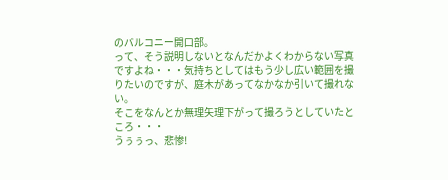のバルコニー開口部。
って、そう説明しないとなんだかよくわからない写真ですよね・・・気持ちとしてはもう少し広い範囲を撮りたいのですが、庭木があってなかなか引いて撮れない。
そこをなんとか無理矢理下がって撮ろうとしていたところ・・・
うぅぅっ、悲惨!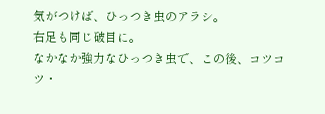気がつけば、ひっつき虫のアラシ。
右足も同じ破目に。
なかなか強力なひっつき虫で、この後、コツコツ・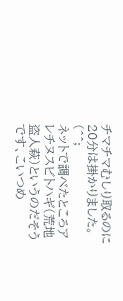チマチマむしり取るのに20分は掛かりました。(^^;
ネットで調べたところアレチヌスビトハギ(荒地盗人萩)というのだそうです、こいつめ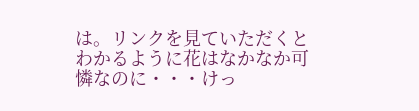は。リンクを見ていただくとわかるように花はなかなか可憐なのに・・・けっ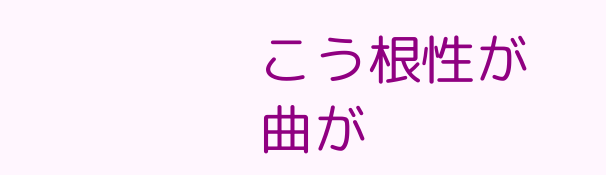こう根性が曲が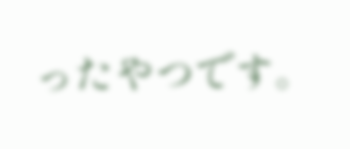ったやつです。